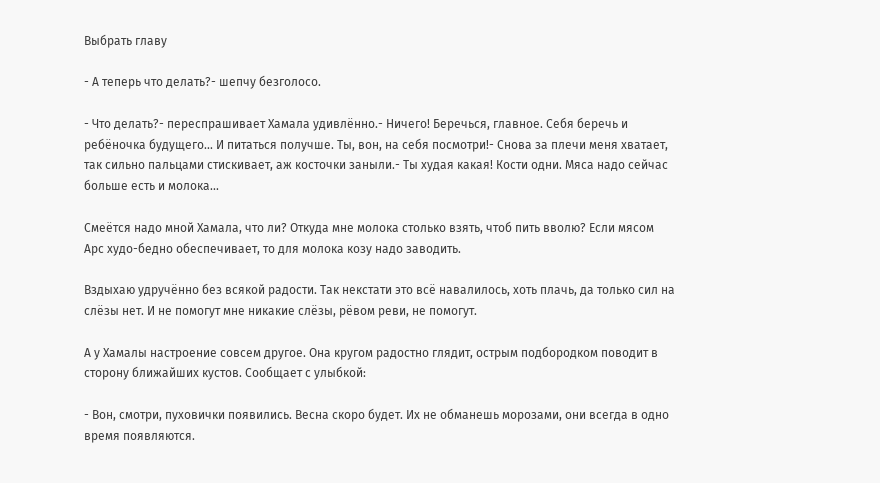Выбрать главу

- А теперь что делать?- шепчу безголосо.

- Что делать?- переспрашивает Хамала удивлённо.- Ничего! Беречься, главное. Себя беречь и ребёночка будущего... И питаться получше. Ты, вон, на себя посмотри!- Снова за плечи меня хватает, так сильно пальцами стискивает, аж косточки заныли.- Ты худая какая! Кости одни. Мяса надо сейчас больше есть и молока...

Смеётся надо мной Хамала, что ли? Откуда мне молока столько взять, чтоб пить вволю? Если мясом Арс худо-бедно обеспечивает, то для молока козу надо заводить.

Вздыхаю удручённо без всякой радости. Так некстати это всё навалилось, хоть плачь, да только сил на слёзы нет. И не помогут мне никакие слёзы, рёвом реви, не помогут.

А у Хамалы настроение совсем другое. Она кругом радостно глядит, острым подбородком поводит в сторону ближайших кустов. Сообщает с улыбкой:

- Вон, смотри, пуховички появились. Весна скоро будет. Их не обманешь морозами, они всегда в одно время появляются.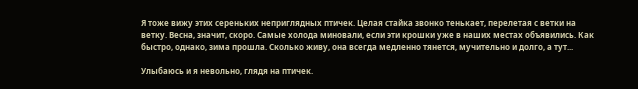Я тоже вижу этих сереньких неприглядных птичек. Целая стайка звонко тенькает, перелетая с ветки на ветку. Весна, значит, скоро. Самые холода миновали, если эти крошки уже в наших местах объявились. Как быстро, однако, зима прошла. Сколько живу, она всегда медленно тянется, мучительно и долго, а тут...

Улыбаюсь и я невольно, глядя на птичек.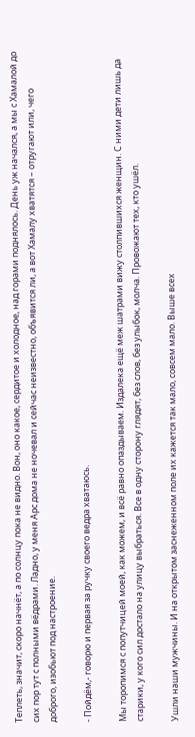Теплеть, значит, скоро начнёт, а по солнцу пока не видно. Вон, оно какое, сердитое и холодное, над горами поднялось. День уж начался, а мы с Хамалой до сих пор тут с полными вёдрами. Ладно, у меня Арс дома не ночевал и сейчас неизвестно, объявится ли, а вот Хамалу хватятся – отругают или, чего доброго, изобьют под настроение.

- Пойдём,- говорю и первая за ручку своего ведра хватаюсь.

Мы торопимся с попутчицей моей, как можем, и всё равно опаздываем. Издалека ещё меж шатрами вижу столпившихся женщин. С ними дети лишь да старики, у кого сил достало на улицу выбраться. Все в одну сторону глядят, без слов, без улыбок, молча. Провожают тех, кто ушёл.

Ушли наши мужчины. И на открытом заснеженном поле их кажется так мало, совсем мало. Выше всех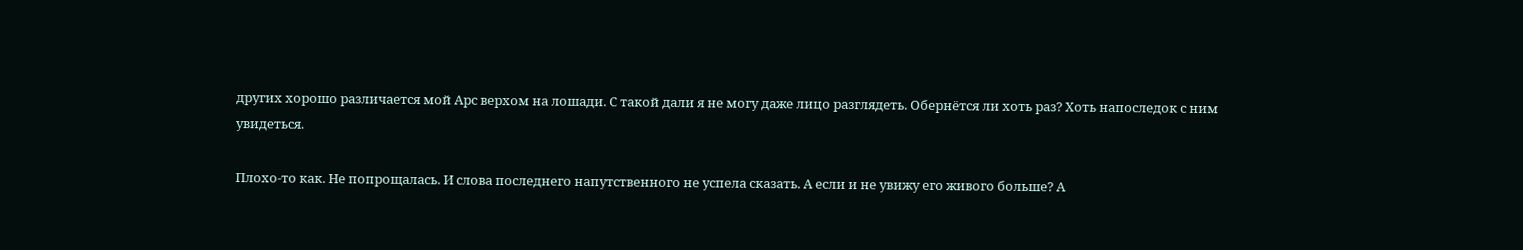других хорошо различается мой Арс верхом на лошади. С такой дали я не могу даже лицо разглядеть. Обернётся ли хоть раз? Хоть напоследок с ним увидеться.

Плохо-то как. Не попрощалась. И слова последнего напутственного не успела сказать. А если и не увижу его живого больше? А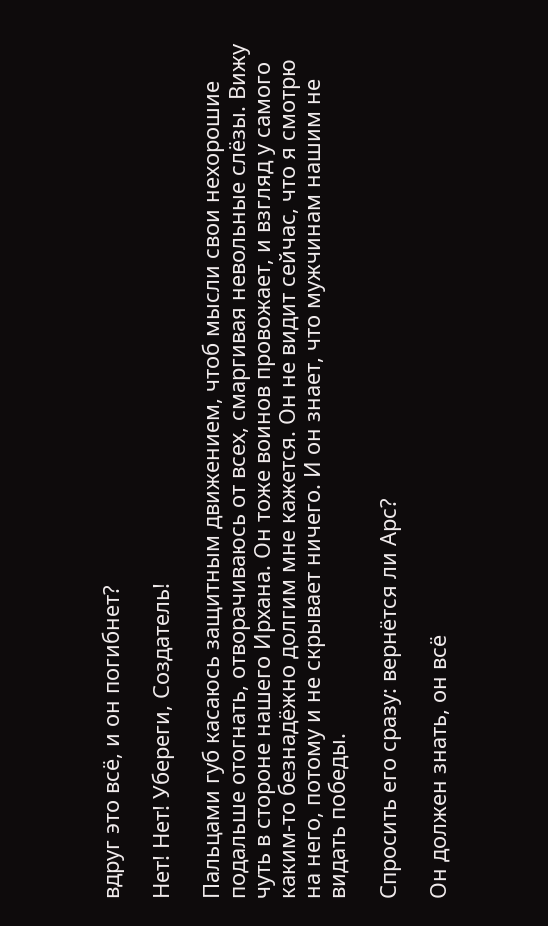вдруг это всё, и он погибнет?

Нет! Нет! Убереги, Создатель!

Пальцами губ касаюсь защитным движением, чтоб мысли свои нехорошие подальше отогнать, отворачиваюсь от всех, смаргивая невольные слёзы. Вижу чуть в стороне нашего Ирхана. Он тоже воинов провожает, и взгляд у самого каким-то безнадёжно долгим мне кажется. Он не видит сейчас, что я смотрю на него, потому и не скрывает ничего. И он знает, что мужчинам нашим не видать победы.

Спросить его сразу: вернётся ли Арс?

Он должен знать, он всё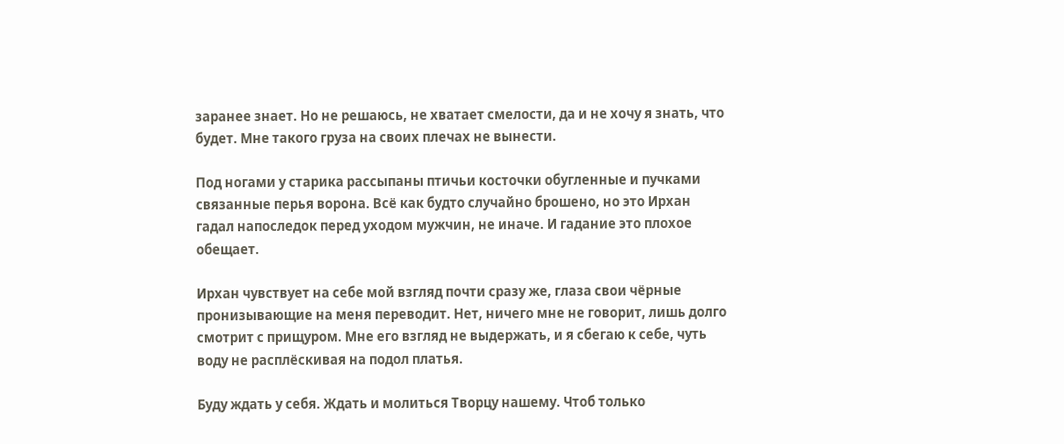заранее знает. Но не решаюсь, не хватает смелости, да и не хочу я знать, что будет. Мне такого груза на своих плечах не вынести.

Под ногами у старика рассыпаны птичьи косточки обугленные и пучками связанные перья ворона. Всё как будто случайно брошено, но это Ирхан гадал напоследок перед уходом мужчин, не иначе. И гадание это плохое обещает.

Ирхан чувствует на себе мой взгляд почти сразу же, глаза свои чёрные пронизывающие на меня переводит. Нет, ничего мне не говорит, лишь долго смотрит с прищуром. Мне его взгляд не выдержать, и я сбегаю к себе, чуть воду не расплёскивая на подол платья.

Буду ждать у себя. Ждать и молиться Творцу нашему. Чтоб только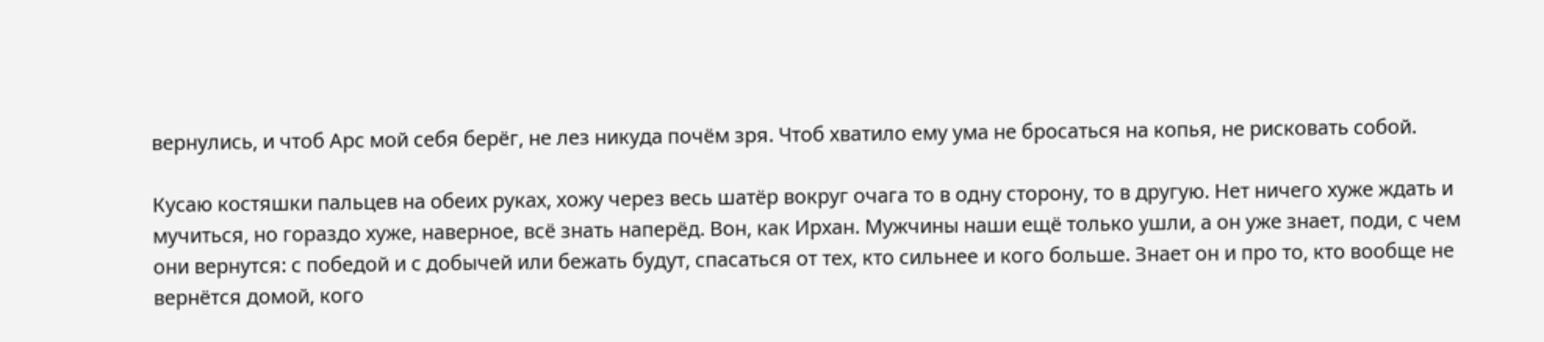вернулись, и чтоб Арс мой себя берёг, не лез никуда почём зря. Чтоб хватило ему ума не бросаться на копья, не рисковать собой.

Кусаю костяшки пальцев на обеих руках, хожу через весь шатёр вокруг очага то в одну сторону, то в другую. Нет ничего хуже ждать и мучиться, но гораздо хуже, наверное, всё знать наперёд. Вон, как Ирхан. Мужчины наши ещё только ушли, а он уже знает, поди, с чем они вернутся: с победой и с добычей или бежать будут, спасаться от тех, кто сильнее и кого больше. Знает он и про то, кто вообще не вернётся домой, кого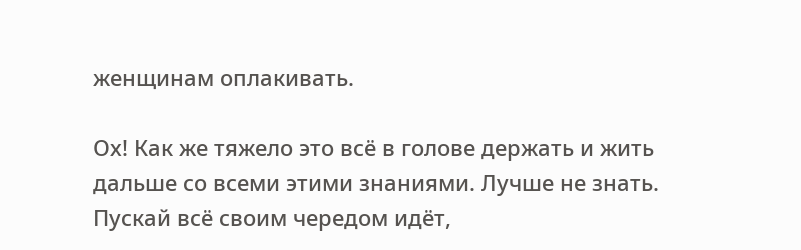женщинам оплакивать.

Ох! Как же тяжело это всё в голове держать и жить дальше со всеми этими знаниями. Лучше не знать. Пускай всё своим чередом идёт,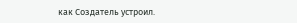как Создатель устроил.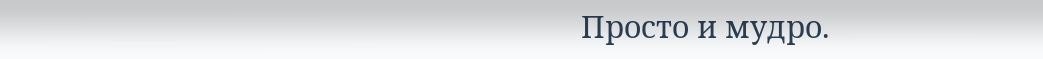Просто и мудро.